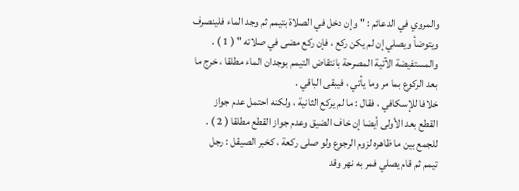والمروي في الدعائم : " وإن دخل في الصلاة بتيمم ثم وجد الماء فلينصرف
ويتوضأ ويصلي إن لم يكن ركع ، فإن ركع مضى في صلاته " ( 1 ) .
والمستفيضة الآتية المصرحة بانتقاض التيمم بوجدان الماء مطلقا ، خرج ما
بعد الركوع بما مر وما يأتي ، فيبقى الباقي .
خلافا للإسكافي ، فقال : ما لم يركع الثانية ، ولكنه احتمل عدم جواز
القطع بعد الأولى أيضا إن خاف الضيق وعدم جواز القطع مطلقا ( 2 ) .
للجمع بين ما ظاهره لزوم الرجوع ولو صلى ركعة ، كخبر الصيقل : رجل
تيمم ثم قام يصلي فمر به نهر وقد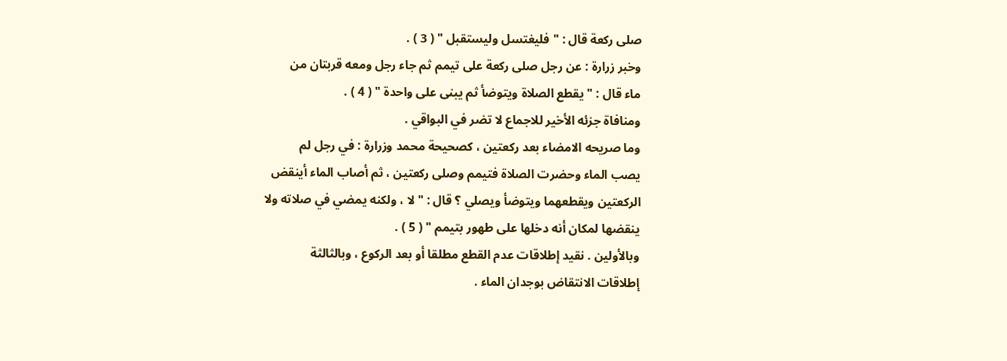صلى ركعة قال : " فليغتسل وليستقبل " ( 3 ) .
وخبر زرارة : عن رجل صلى ركعة على تيمم ثم جاء رجل ومعه قربتان من
ماء قال : " يقطع الصلاة ويتوضأ ثم يبنى على واحدة " ( 4 ) .
ومنافاة جزئه الأخير للاجماع لا تضر في البواقي .
وما صريحه الامضاء بعد ركعتين ، كصحيحة محمد وزرارة : في رجل لم
يصب الماء وحضرت الصلاة فتيمم وصلى ركعتين ، ثم أصاب الماء أينقض
الركعتين ويقطعهما ويتوضأ ويصلي ؟ قال : " لا ، ولكنه يمضي في صلاته ولا
ينقضها لمكان أنه دخلها على طهور بتيمم " ( 5 ) .
وبالأولين . نقيد إطلاقات عدم القطع مطلقا أو بعد الركوع ، وبالثالثة
إطلاقات الانتقاض بوجدان الماء .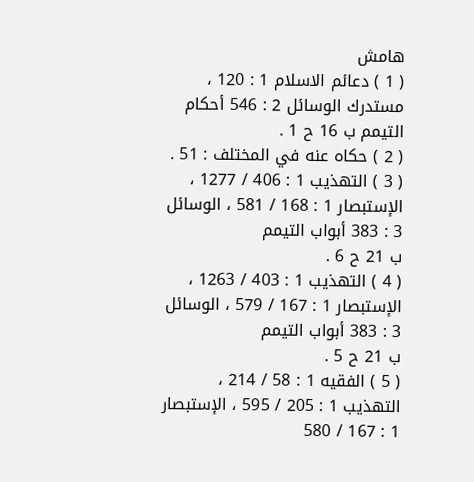هامش
( 1 ) دعائم الاسلام 1 : 120 ، مستدرك الوسائل 2 : 546 أحكام التيمم ب 16 ح 1 .
( 2 ) حكاه عنه في المختلف : 51 .
( 3 ) التهذيب 1 : 406 / 1277 ، الإستبصار 1 : 168 / 581 ، الوسائل 3 : 383 أبواب التيمم
ب 21 ح 6 .
( 4 ) التهذيب 1 : 403 / 1263 ، الإستبصار 1 : 167 / 579 ، الوسائل 3 : 383 أبواب التيمم
ب 21 ح 5 .
( 5 ) الفقيه 1 : 58 / 214 ، التهذيب 1 : 205 / 595 ، الإستبصار 1 : 167 / 580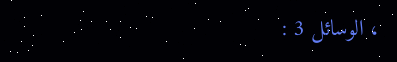، الوسائل 3 :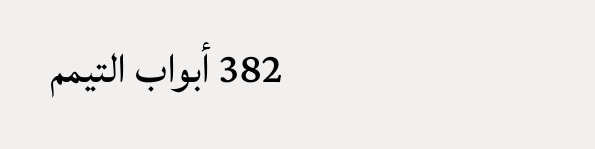382 أبواب التيمم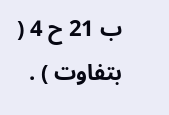ب 21 ح 4 ( بتفاوت ) .